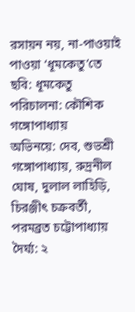রসায়ন নয়, না-পাওয়াই পাওয়া ‘ধূমকেতু’তে
ছবি: ধূমকেতু
পরিচালনা: কৌশিক গঙ্গোপাধ্যায়
অভিনয়ে: দেব, শুভশ্রী গঙ্গোপাধ্যায়, রুদ্রনীল ঘোষ, দুলাল লাহিড়ি, চিরঞ্জীৎ চক্রবর্তী, পরমব্রত চট্টোপাধ্যায়
দৈর্ঘ্য: ২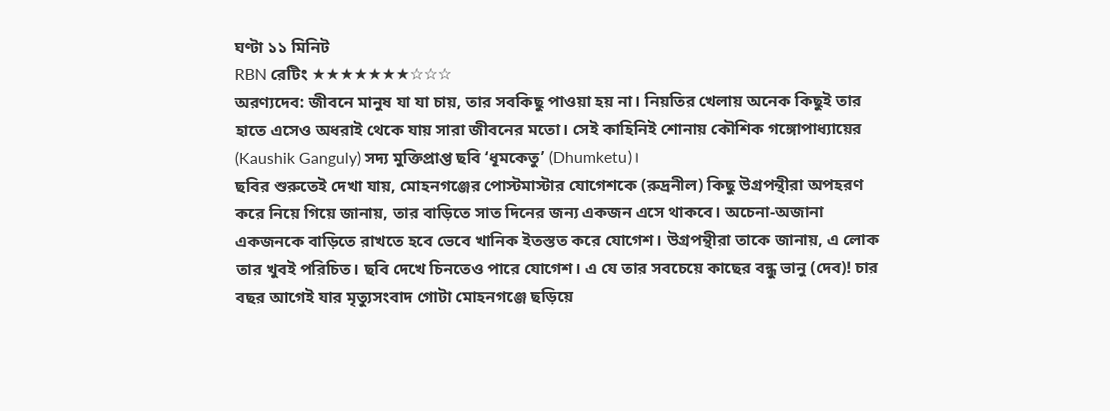ঘণ্টা ১১ মিনিট
RBN রেটিং ★★★★★★★☆☆☆
অরণ্যদেব: জীবনে মানুষ যা যা চায়, তার সবকিছু পাওয়া হয় না। নিয়তির খেলায় অনেক কিছুই তার হাতে এসেও অধরাই থেকে যায় সারা জীবনের মতো। সেই কাহিনিই শোনায় কৌশিক গঙ্গোপাধ্যায়ের (Kaushik Ganguly) সদ্য মুক্তিপ্রাপ্ত ছবি ‘ধূমকেতু’ (Dhumketu)।
ছবির শুরুতেই দেখা যায়, মোহনগঞ্জের পোস্টমাস্টার যোগেশকে (রুদ্রনীল) কিছু উগ্রপন্থীরা অপহরণ করে নিয়ে গিয়ে জানায়, তার বাড়িতে সাত দিনের জন্য একজন এসে থাকবে। অচেনা-অজানা একজনকে বাড়িতে রাখতে হবে ভেবে খানিক ইতস্তত করে যোগেশ। উগ্রপন্থীরা তাকে জানায়, এ লোক তার খুবই পরিচিত। ছবি দেখে চিনতেও পারে যোগেশ। এ যে তার সবচেয়ে কাছের বন্ধু ভানু (দেব)! চার বছর আগেই যার মৃত্যুসংবাদ গোটা মোহনগঞ্জে ছড়িয়ে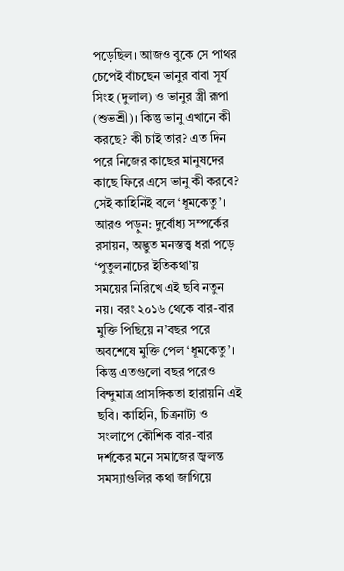পড়েছিল। আজও বুকে সে পাথর চেপেই বাঁচছেন ভানুর বাবা সূর্য সিংহ (দুলাল) ও ভানুর স্ত্রী রূপা (শুভশ্রী)। কিন্তু ভানু এখানে কী করছে? কী চাই তার? এত দিন পরে নিজের কাছের মানুষদের কাছে ফিরে এসে ভানু কী করবে? সেই কাহিনিই বলে ‘ধূমকেতু’।
আরও পড়ুন: দুর্বোধ্য সম্পর্কের রসায়ন, অদ্ভুত মনস্তত্ত্ব ধরা পড়ে ‘পুতুলনাচের ইতিকথা’য়
সময়ের নিরিখে এই ছবি নতুন নয়। বরং ২০১৬ থেকে বার-বার মুক্তি পিছিয়ে ন’বছর পরে অবশেষে মুক্তি পেল ‘ধূমকেতু’। কিন্তু এতগুলো বছর পরেও বিন্দুমাত্র প্রাসঙ্গিকতা হারায়নি এই ছবি। কাহিনি, চিত্রনাট্য ও সংলাপে কৌশিক বার-বার দর্শকের মনে সমাজের জ্বলন্ত সমস্যাগুলির কথা জাগিয়ে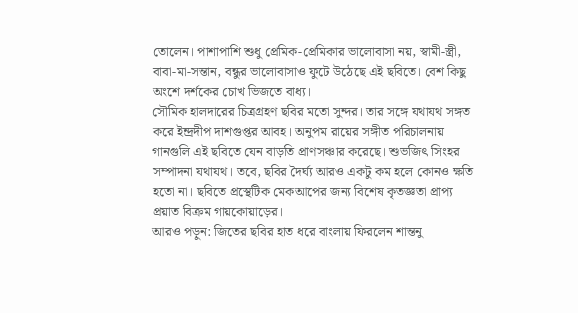তোলেন। পাশাপাশি শুধু প্রেমিক-প্রেমিকার ভালোবাসা নয়, স্বামী-স্ত্রী, বাবা-মা-সন্তান, বন্ধুর ভালোবাসাও ফুটে উঠেছে এই ছবিতে। বেশ কিছু অংশে দর্শকের চোখ ভিজতে বাধ্য।
সৌমিক হালদারের চিত্রগ্রহণ ছবির মতো সুন্দর। তার সঙ্গে যথাযথ সঙ্গত করে ইন্দ্রদীপ দাশগুপ্তর আবহ। অনুপম রায়ের সঙ্গীত পরিচালনায় গানগুলি এই ছবিতে যেন বাড়তি প্রাণসঞ্চার করেছে। শুভজিৎ সিংহর সম্পাদনা যথাযথ। তবে, ছবির দৈর্ঘ্য আরও একটু কম হলে কোনও ক্ষতি হতো না। ছবিতে প্রস্থেটিক মেকআপের জন্য বিশেষ কৃতজ্ঞতা প্রাপ্য প্রয়াত বিক্রম গায়কোয়াড়ের।
আরও পড়ুন: জিতের ছবির হাত ধরে বাংলায় ফিরলেন শান্তনু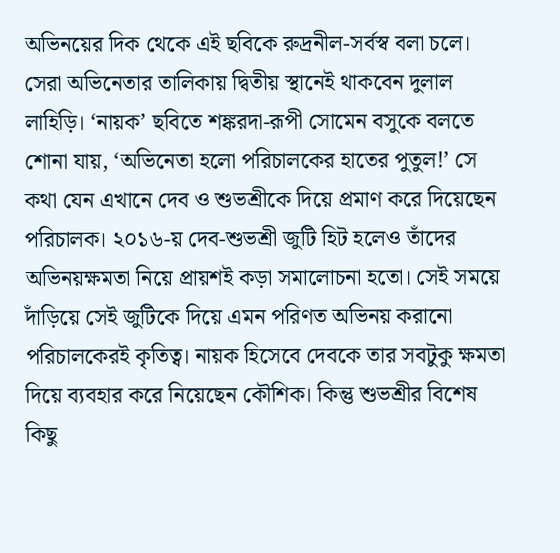অভিনয়ের দিক থেকে এই ছবিকে রুদ্রনীল-সর্বস্ব বলা চলে। সেরা অভিনেতার তালিকায় দ্বিতীয় স্থানেই থাকবেন দুলাল লাহিড়ি। ‘নায়ক’ ছবিতে শঙ্করদা-রূপী সোমেন বসুকে বলতে শোনা যায়, ‘অভিনেতা হলো পরিচালকের হাতের পুতুল!’ সে কথা যেন এখানে দেব ও শুভশ্রীকে দিয়ে প্রমাণ করে দিয়েছেন পরিচালক। ২০১৬-য় দেব-শুভশ্রী জুটি হিট হলেও তাঁদের অভিনয়ক্ষমতা নিয়ে প্রায়শই কড়া সমালোচনা হতো। সেই সময়ে দাঁড়িয়ে সেই জুটিকে দিয়ে এমন পরিণত অভিনয় করানো পরিচালকেরই কৃতিত্ব। নায়ক হিসেবে দেবকে তার সবটুকু ক্ষমতা দিয়ে ব্যবহার করে নিয়েছেন কৌশিক। কিন্তু শুভশ্রীর বিশেষ কিছু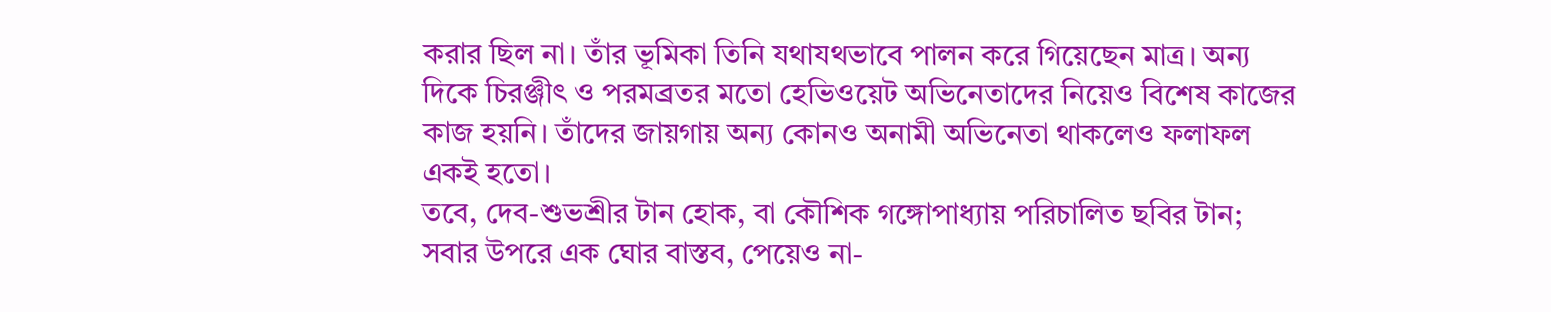করার ছিল না। তাঁর ভূমিকা তিনি যথাযথভাবে পালন করে গিয়েছেন মাত্র। অন্য দিকে চিরঞ্জীৎ ও পরমব্রতর মতো হেভিওয়েট অভিনেতাদের নিয়েও বিশেষ কাজের কাজ হয়নি। তাঁদের জায়গায় অন্য কোনও অনামী অভিনেতা থাকলেও ফলাফল একই হতো।
তবে, দেব-শুভশ্রীর টান হোক, বা কৌশিক গঙ্গোপাধ্যায় পরিচালিত ছবির টান; সবার উপরে এক ঘোর বাস্তব, পেয়েও না-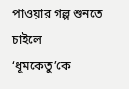পাওয়ার গল্প শুনতে চাইলে ‘ধূমকেতু’কে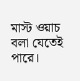মাস্ট ওয়াচ বলা যেতেই পারে।